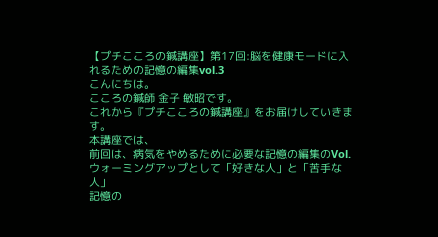【プチこころの鍼講座】第17回:脳を健康モードに入れるための記憶の編集vol.3
こんにちは。
こころの鍼師 金子 敏昭です。
これから『プチこころの鍼講座』をお届けしていきます。
本講座では、
前回は、病気をやめるために必要な記憶の編集のVol.
ウォーミングアップとして「好きな人」と「苦手な人」
記憶の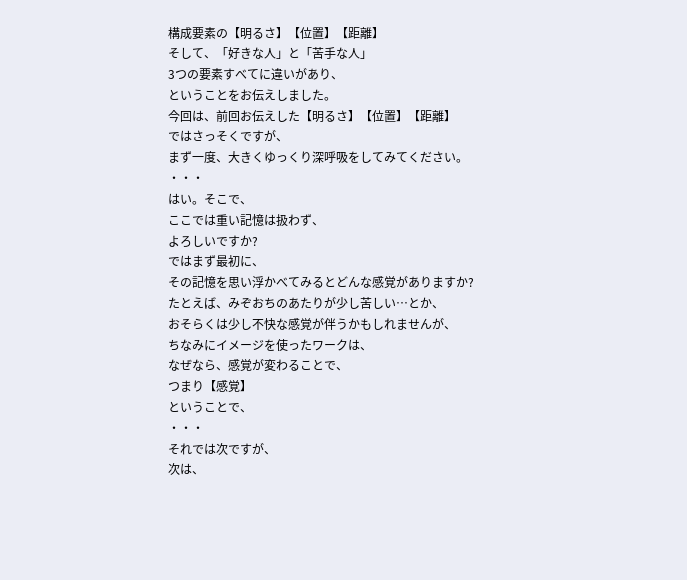構成要素の【明るさ】【位置】【距離】
そして、「好きな人」と「苦手な人」
3つの要素すべてに違いがあり、
ということをお伝えしました。
今回は、前回お伝えした【明るさ】【位置】【距離】
ではさっそくですが、
まず一度、大きくゆっくり深呼吸をしてみてください。
・・・
はい。そこで、
ここでは重い記憶は扱わず、
よろしいですか?
ではまず最初に、
その記憶を思い浮かべてみるとどんな感覚がありますか?
たとえば、みぞおちのあたりが少し苦しい…とか、
おそらくは少し不快な感覚が伴うかもしれませんが、
ちなみにイメージを使ったワークは、
なぜなら、感覚が変わることで、
つまり【感覚】
ということで、
・・・
それでは次ですが、
次は、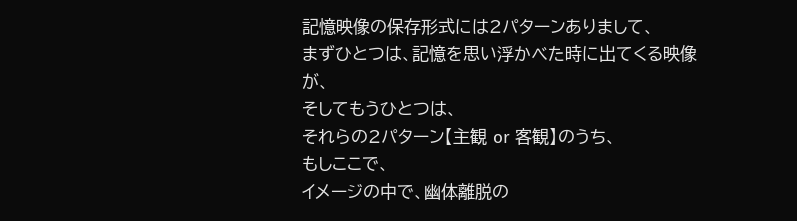記憶映像の保存形式には2パターンありまして、
まずひとつは、記憶を思い浮かべた時に出てくる映像が、
そしてもうひとつは、
それらの2パターン【主観 or 客観】のうち、
もしここで、
イメージの中で、幽体離脱の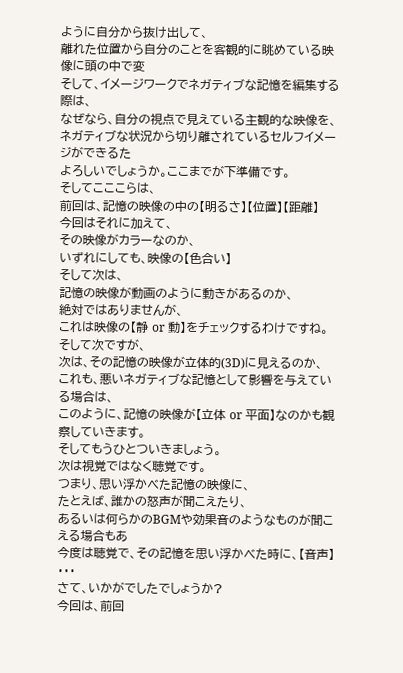ように自分から抜け出して、
離れた位置から自分のことを客観的に眺めている映像に頭の中で変
そして、イメージワークでネガティブな記憶を編集する際は、
なぜなら、自分の視点で見えている主観的な映像を、
ネガティブな状況から切り離されているセルフイメージができるた
よろしいでしょうか。ここまでが下準備です。
そしてこここらは、
前回は、記憶の映像の中の【明るさ】【位置】【距離】
今回はそれに加えて、
その映像がカラーなのか、
いずれにしても、映像の【色合い】
そして次は、
記憶の映像が動画のように動きがあるのか、
絶対ではありませんが、
これは映像の【静 or 動】をチェックするわけですね。
そして次ですが、
次は、その記憶の映像が立体的(3D)に見えるのか、
これも、悪いネガティブな記憶として影響を与えている場合は、
このように、記憶の映像が【立体 or 平面】なのかも観察していきます。
そしてもうひとついきましょう。
次は視覚ではなく聴覚です。
つまり、思い浮かべた記憶の映像に、
たとえば、誰かの怒声が聞こえたり、
あるいは何らかのBGMや効果音のようなものが聞こえる場合もあ
今度は聴覚で、その記憶を思い浮かべた時に、【音声】
・・・
さて、いかがでしたでしょうか?
今回は、前回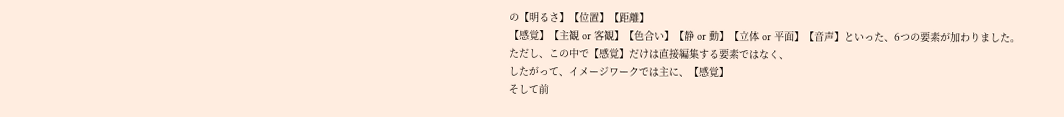の【明るさ】【位置】【距離】
【感覚】【主観 or 客観】【色合い】【静 or 動】【立体 or 平面】【音声】といった、6つの要素が加わりました。
ただし、この中で【感覚】だけは直接編集する要素ではなく、
したがって、イメージワークでは主に、【感覚】
そして前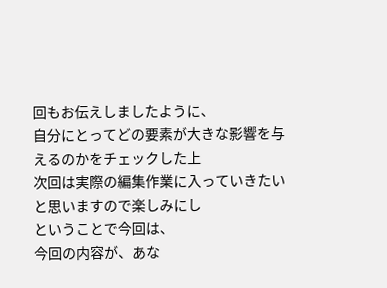回もお伝えしましたように、
自分にとってどの要素が大きな影響を与えるのかをチェックした上
次回は実際の編集作業に入っていきたいと思いますので楽しみにし
ということで今回は、
今回の内容が、あな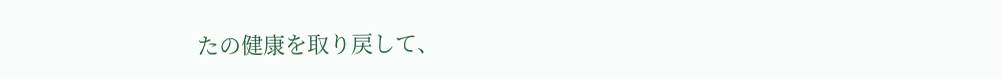たの健康を取り戻して、